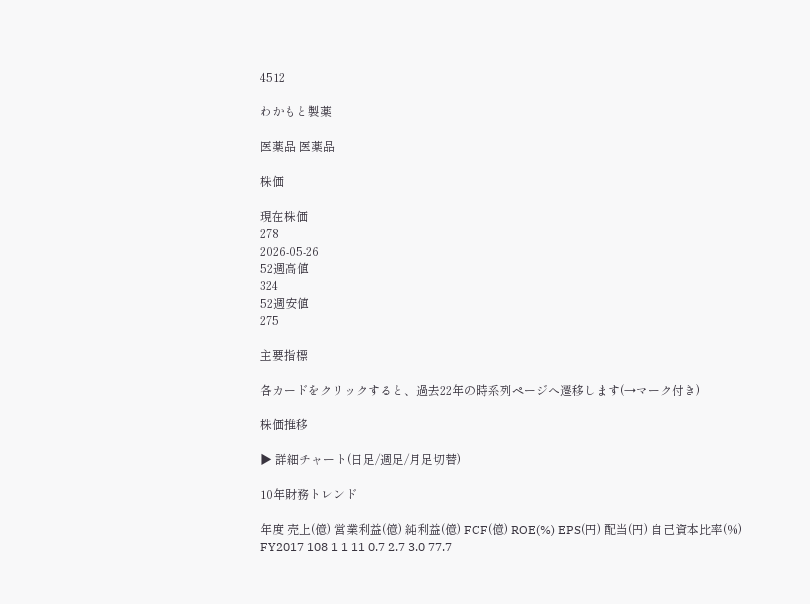4512

わかもと製薬

医薬品 医薬品

株価

現在株価
278
2026-05-26
52週高値
324
52週安値
275

主要指標

各カードをクリックすると、過去22年の時系列ページへ遷移します(→マーク付き)

株価推移

▶ 詳細チャート(日足/週足/月足切替)

10年財務トレンド

年度 売上(億) 営業利益(億) 純利益(億) FCF(億) ROE(%) EPS(円) 配当(円) 自己資本比率(%)
FY2017 108 1 1 11 0.7 2.7 3.0 77.7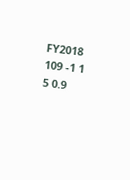FY2018 109 -1 1 5 0.9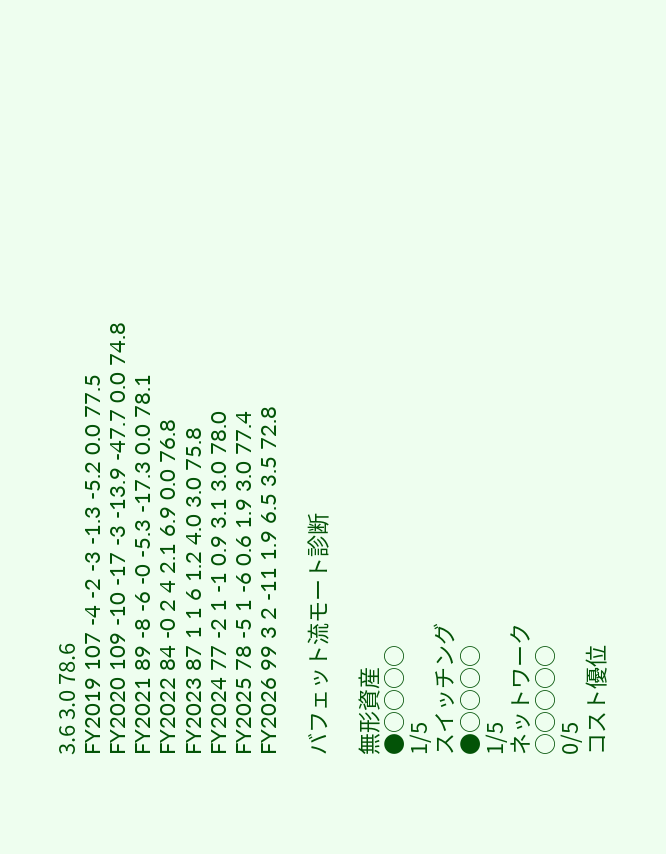3.6 3.0 78.6
FY2019 107 -4 -2 -3 -1.3 -5.2 0.0 77.5
FY2020 109 -10 -17 -3 -13.9 -47.7 0.0 74.8
FY2021 89 -8 -6 -0 -5.3 -17.3 0.0 78.1
FY2022 84 -0 2 4 2.1 6.9 0.0 76.8
FY2023 87 1 1 6 1.2 4.0 3.0 75.8
FY2024 77 -2 1 -1 0.9 3.1 3.0 78.0
FY2025 78 -5 1 -6 0.6 1.9 3.0 77.4
FY2026 99 3 2 -11 1.9 6.5 3.5 72.8

バフェット流モート診断

無形資産
●○○○○
1/5
スイッチング
●○○○○
1/5
ネットワーク
○○○○○
0/5
コスト優位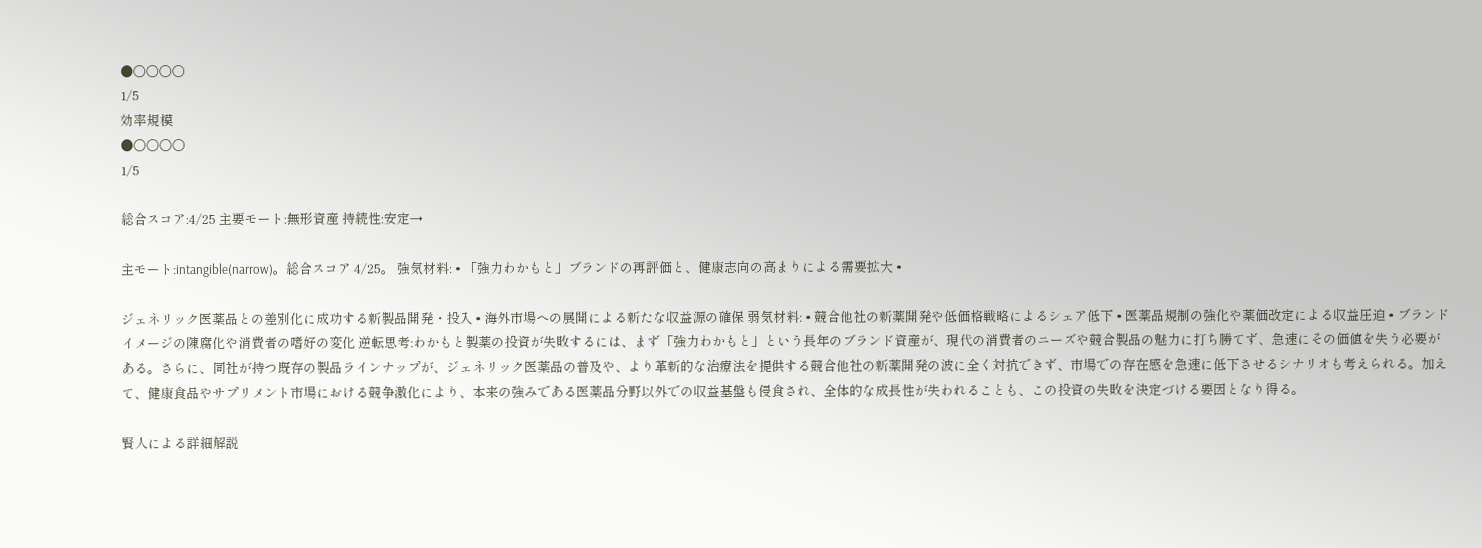●○○○○
1/5
効率規模
●○○○○
1/5

総合スコア:4/25 主要モート:無形資産 持続性:安定→

主モート:intangible(narrow)。総合スコア 4/25。 強気材料: • 「強力わかもと」ブランドの再評価と、健康志向の高まりによる需要拡大 •

ジェネリック医薬品との差別化に成功する新製品開発・投入 • 海外市場への展開による新たな収益源の確保 弱気材料: • 競合他社の新薬開発や低価格戦略によるシェア低下 • 医薬品規制の強化や薬価改定による収益圧迫 • ブランドイメージの陳腐化や消費者の嗜好の変化 逆転思考:わかもと製薬の投資が失敗するには、まず「強力わかもと」という長年のブランド資産が、現代の消費者のニーズや競合製品の魅力に打ち勝てず、急速にその価値を失う必要がある。さらに、同社が持つ既存の製品ラインナップが、ジェネリック医薬品の普及や、より革新的な治療法を提供する競合他社の新薬開発の波に全く対抗できず、市場での存在感を急速に低下させるシナリオも考えられる。加えて、健康食品やサプリメント市場における競争激化により、本来の強みである医薬品分野以外での収益基盤も侵食され、全体的な成長性が失われることも、この投資の失敗を決定づける要因となり得る。

賢人による詳細解説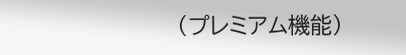(プレミアム機能)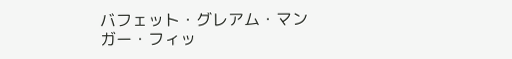バフェット・グレアム・マンガー・フィッ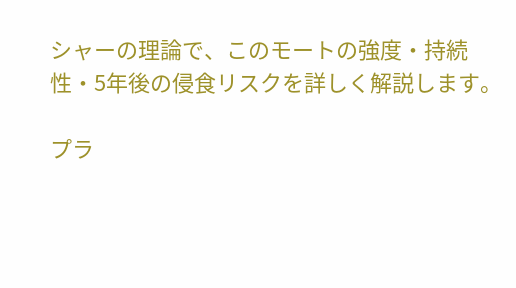シャーの理論で、このモートの強度・持続性・5年後の侵食リスクを詳しく解説します。

プラ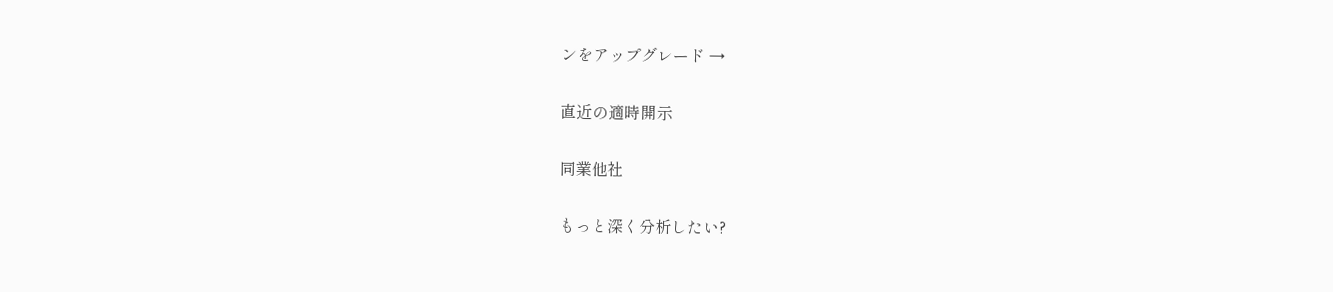ンをアップグレード →

直近の適時開示

同業他社

もっと深く分析したい?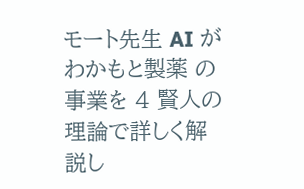モート先生 AI が わかもと製薬 の事業を 4 賢人の理論で詳しく解説し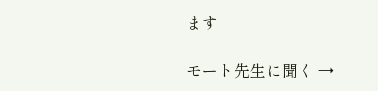ます

モート先生に聞く →